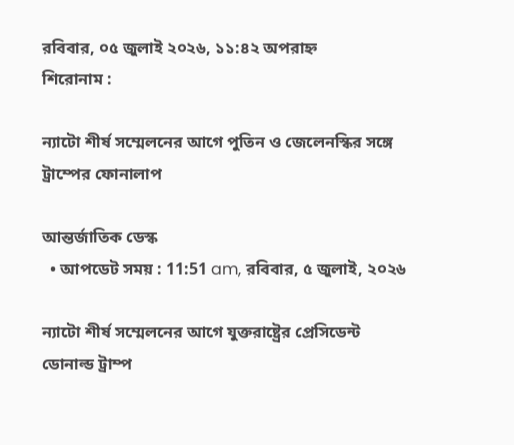রবিবার, ০৫ জুলাই ২০২৬, ১১:৪২ অপরাহ্ন
শিরোনাম :

ন্যাটো শীর্ষ সম্মেলনের আগে পুতিন ও জেলেনস্কির সঙ্গে ট্রাম্পের ফোনালাপ

আন্তর্জাতিক ডেস্ক
  • আপডেট সময় : 11:51 am, রবিবার, ৫ জুলাই, ২০২৬

ন্যাটো শীর্ষ সম্মেলনের আগে যুক্তরাষ্ট্রের প্রেসিডেন্ট ডোনাল্ড ট্রাম্প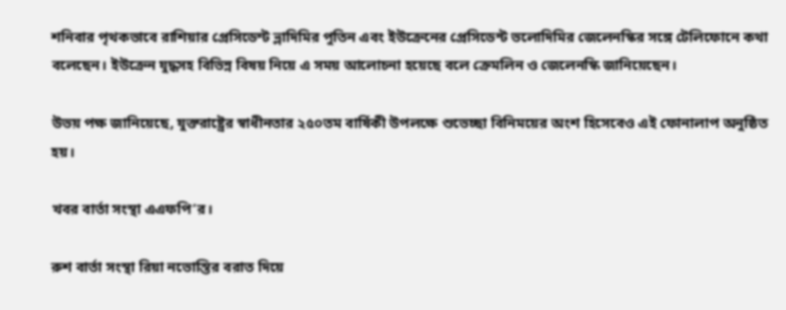শনিবার পৃথকভাবে রাশিয়ার প্রেসিডেন্ট ভ্লাদিমির পুতিন এবং ইউক্রেনের প্রেসিডেন্ট ভলোদিমির জেলেনস্কির সঙ্গে টেলিফোনে কথা বলেছেন। ইউক্রেন যুদ্ধসহ বিভিন্ন বিষয় নিয়ে এ সময় আলোচনা হয়েছে বলে ক্রেমলিন ও জেলেনস্কি জানিয়েছেন।

উভয় পক্ষ জানিয়েছে, যুক্তরাষ্ট্রের স্বাধীনতার ২৫০তম বার্ষিকী উপলক্ষে শুভেচ্ছা বিনিময়ের অংশ হিসেবেও এই ফোনালাপ অনুষ্ঠিত হয়।

খবর বার্তা সংস্থা এএফপি’র।

রুশ বার্তা সংস্থা রিয়া নভোস্তির বরাত দিয়ে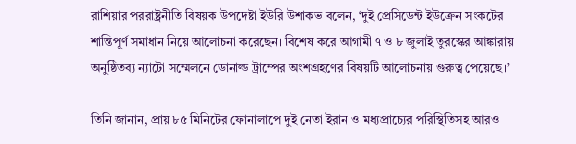রাশিয়ার পররাষ্ট্রনীতি বিষয়ক উপদেষ্টা ইউরি উশাকভ বলেন, ‘দুই প্রেসিডেন্ট ইউক্রেন সংকটের শান্তিপূর্ণ সমাধান নিয়ে আলোচনা করেছেন। বিশেষ করে আগামী ৭ ও ৮ জুলাই তুরস্কের আঙ্কারায় অনুষ্ঠিতব্য ন্যাটো সম্মেলনে ডোনাল্ড ট্রাম্পের অংশগ্রহণের বিষয়টি আলোচনায় গুরুত্ব পেয়েছে।’

তিনি জানান, প্রায় ৮৫ মিনিটের ফোনালাপে দুই নেতা ইরান ও মধ্যপ্রাচ্যের পরিস্থিতিসহ আরও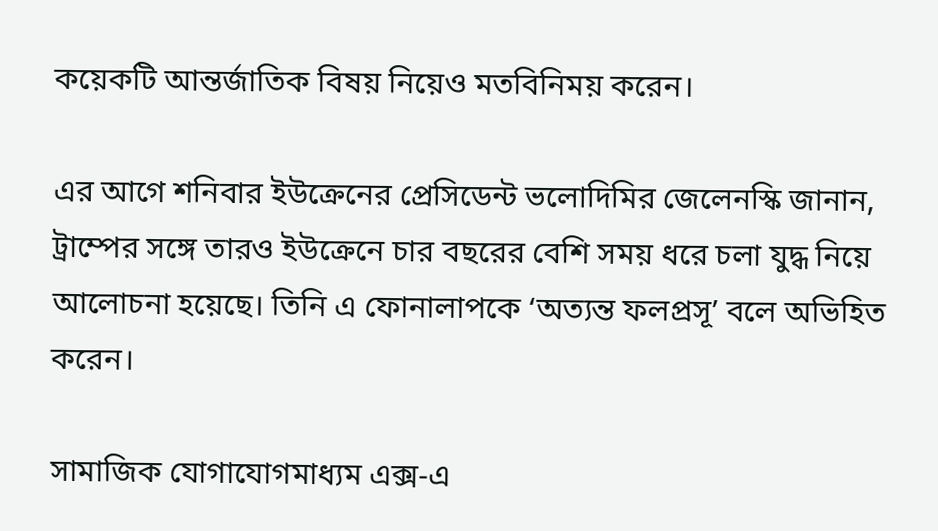কয়েকটি আন্তর্জাতিক বিষয় নিয়েও মতবিনিময় করেন।

এর আগে শনিবার ইউক্রেনের প্রেসিডেন্ট ভলোদিমির জেলেনস্কি জানান, ট্রাম্পের সঙ্গে তারও ইউক্রেনে চার বছরের বেশি সময় ধরে চলা যুদ্ধ নিয়ে আলোচনা হয়েছে। তিনি এ ফোনালাপকে ‘অত্যন্ত ফলপ্রসূ’ বলে অভিহিত করেন।

সামাজিক যোগাযোগমাধ্যম এক্স-এ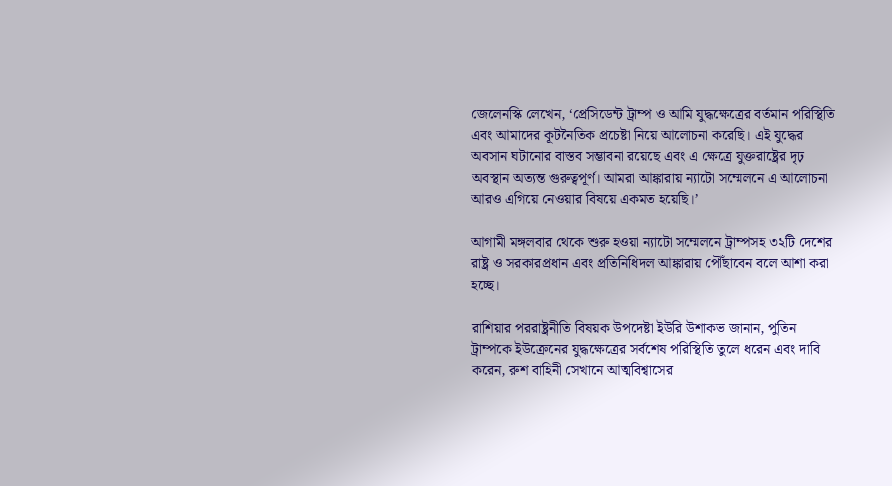জেলেনস্কি লেখেন, ‘প্রেসিডেন্ট ট্রাম্প ও আমি যুদ্ধক্ষেত্রের বর্তমান পরিস্থিতি এবং আমাদের কূটনৈতিক প্রচেষ্টা নিয়ে আলোচনা করেছি। এই যুদ্ধের অবসান ঘটানোর বাস্তব সম্ভাবনা রয়েছে এবং এ ক্ষেত্রে যুক্তরাষ্ট্রের দৃঢ় অবস্থান অত্যন্ত গুরুত্বপূর্ণ। আমরা আঙ্কারায় ন্যাটো সম্মেলনে এ আলোচনা আরও এগিয়ে নেওয়ার বিষয়ে একমত হয়েছি।’

আগামী মঙ্গলবার থেকে শুরু হওয়া ন্যাটো সম্মেলনে ট্রাম্পসহ ৩২টি দেশের রাষ্ট্র ও সরকারপ্রধান এবং প্রতিনিধিদল আঙ্কারায় পৌঁছাবেন বলে আশা করা হচ্ছে।

রাশিয়ার পররাষ্ট্রনীতি বিষয়ক উপদেষ্টা ইউরি উশাকভ জানান, পুতিন ট্রাম্পকে ইউক্রেনের যুদ্ধক্ষেত্রের সর্বশেষ পরিস্থিতি তুলে ধরেন এবং দাবি করেন, রুশ বাহিনী সেখানে আত্মবিশ্বাসের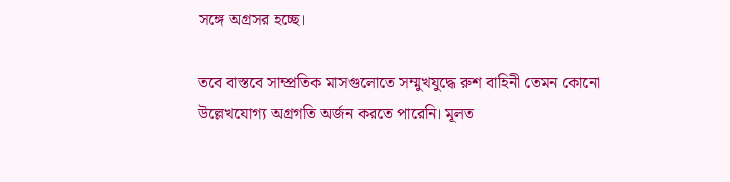সঙ্গে অগ্রসর হচ্ছে।

তবে বাস্তবে সাম্প্রতিক মাসগুলোতে সম্মুখযুদ্ধে রুশ বাহিনী তেমন কোনো উল্লেখযোগ্য অগ্রগতি অর্জন করতে পারেনি। মূলত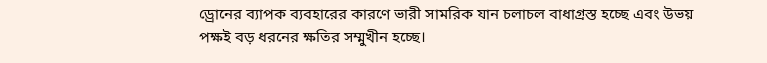ড্রোনের ব্যাপক ব্যবহারের কারণে ভারী সামরিক যান চলাচল বাধাগ্রস্ত হচ্ছে এবং উভয় পক্ষই বড় ধরনের ক্ষতির সম্মুখীন হচ্ছে।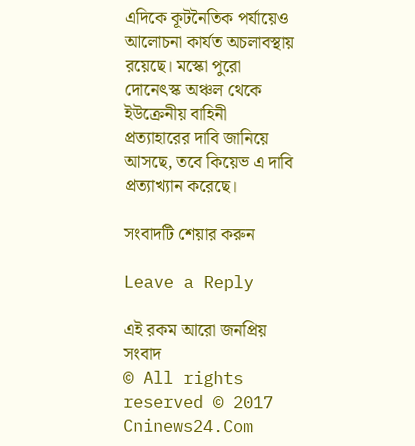এদিকে কূটনৈতিক পর্যায়েও আলোচনা কার্যত অচলাবস্থায় রয়েছে। মস্কো পুরো দোনেৎস্ক অঞ্চল থেকে ইউক্রেনীয় বাহিনী প্রত্যাহারের দাবি জানিয়ে আসছে, তবে কিয়েভ এ দাবি প্রত্যাখ্যান করেছে।

সংবাদটি শেয়ার করুন

Leave a Reply

এই রকম আরো জনপ্রিয় সংবাদ
© All rights reserved © 2017 Cninews24.Com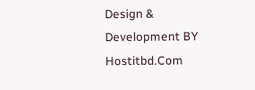Design & Development BY Hostitbd.Com